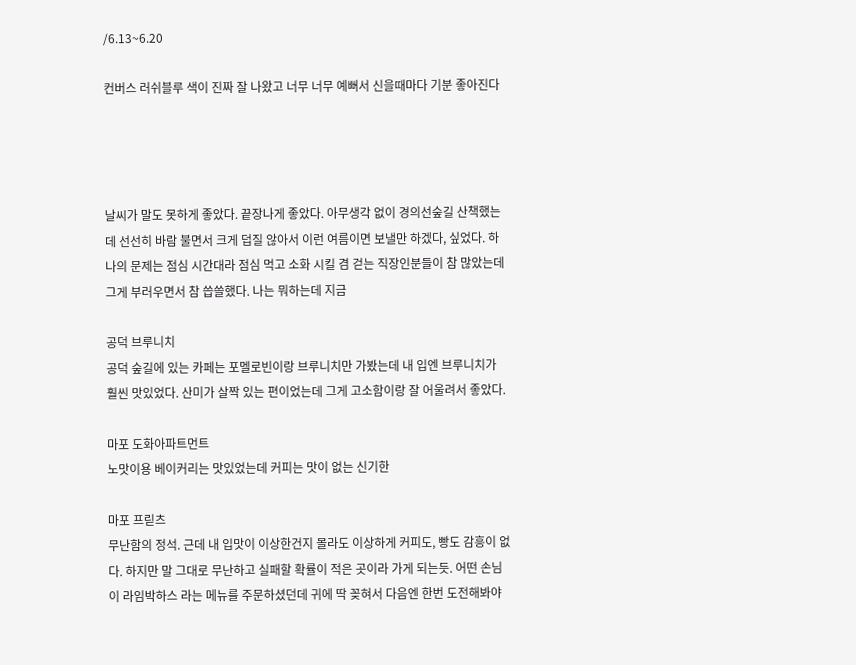/6.13~6.20

컨버스 러쉬블루 색이 진짜 잘 나왔고 너무 너무 예뻐서 신을때마다 기분 좋아진다




날씨가 말도 못하게 좋았다. 끝장나게 좋았다. 아무생각 없이 경의선숲길 산책했는데 선선히 바람 불면서 크게 덥질 않아서 이런 여름이면 보낼만 하겠다, 싶었다. 하나의 문제는 점심 시간대라 점심 먹고 소화 시킬 겸 걷는 직장인분들이 참 많았는데 그게 부러우면서 참 씁쓸했다. 나는 뭐하는데 지금

공덕 브루니치
공덕 숲길에 있는 카페는 포멜로빈이랑 브루니치만 가봤는데 내 입엔 브루니치가 훨씬 맛있었다. 산미가 살짝 있는 편이었는데 그게 고소함이랑 잘 어울려서 좋았다.

마포 도화아파트먼트
노맛이용 베이커리는 맛있었는데 커피는 맛이 없는 신기한

마포 프릳츠
무난함의 정석. 근데 내 입맛이 이상한건지 몰라도 이상하게 커피도, 빵도 감흥이 없다. 하지만 말 그대로 무난하고 실패할 확률이 적은 곳이라 가게 되는듯. 어떤 손님이 라임박하스 라는 메뉴를 주문하셨던데 귀에 딱 꽂혀서 다음엔 한번 도전해봐야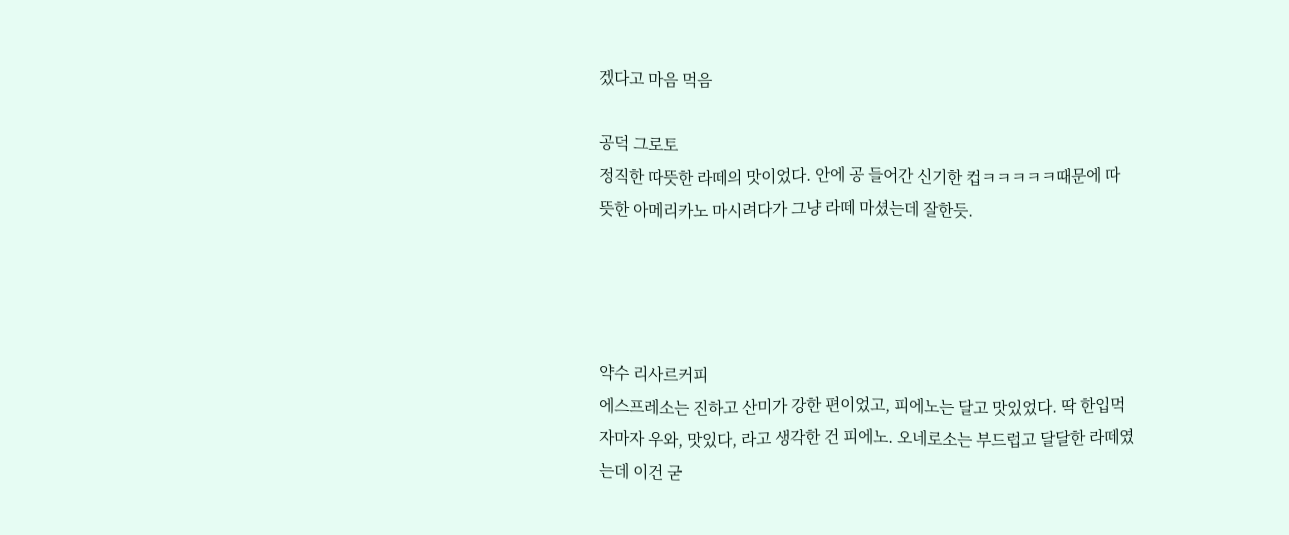겠다고 마음 먹음

공덕 그로토
정직한 따뜻한 라떼의 맛이었다. 안에 공 들어간 신기한 컵ㅋㅋㅋㅋㅋ때문에 따뜻한 아메리카노 마시려다가 그냥 라떼 마셨는데 잘한듯.




약수 리사르커피
에스프레소는 진하고 산미가 강한 편이었고, 피에노는 달고 맛있었다. 딱 한입먹자마자 우와, 맛있다, 라고 생각한 건 피에노. 오네로소는 부드럽고 달달한 라떼였는데 이건 굳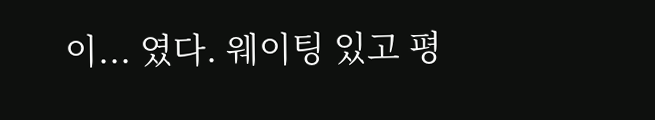이... 였다. 웨이팅 있고 평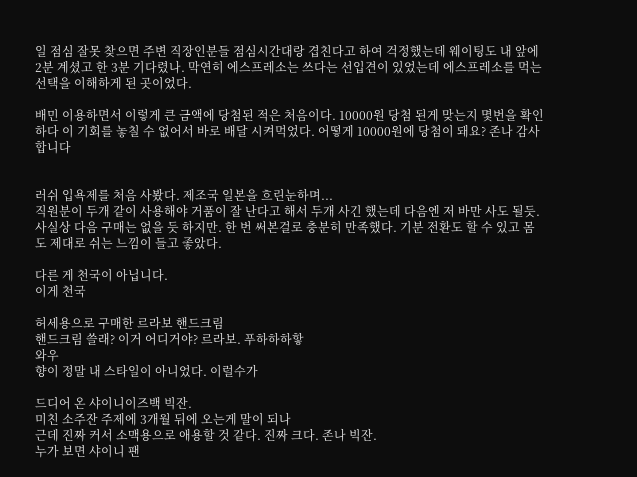일 점심 잘못 찾으면 주변 직장인분들 점심시간대랑 겹친다고 하여 걱정했는데 웨이팅도 내 앞에 2분 계셨고 한 3분 기다렸나. 막연히 에스프레소는 쓰다는 선입견이 있었는데 에스프레소를 먹는 선택을 이해하게 된 곳이었다.

배민 이용하면서 이렇게 큰 금액에 당첨된 적은 처음이다. 10000원 당첨 된게 맞는지 몇번을 확인하다 이 기회를 놓칠 수 없어서 바로 배달 시켜먹었다. 어떻게 10000원에 당첨이 돼요? 존나 감사합니다


러쉬 입욕제를 처음 사봤다. 제조국 일본을 흐린눈하며...
직원분이 두개 같이 사용해야 거품이 잘 난다고 해서 두개 사긴 했는데 다음엔 저 바만 사도 될듯. 사실상 다음 구매는 없을 듯 하지만. 한 번 써본걸로 충분히 만족했다. 기분 전환도 할 수 있고 몸도 제대로 쉬는 느낌이 들고 좋았다.

다른 게 천국이 아닙니다.
이게 천국

허세용으로 구매한 르라보 핸드크림
핸드크림 쓸래? 이거 어디거야? 르라보. 푸하하하핳
와우
향이 정말 내 스타일이 아니었다. 이럴수가

드디어 온 샤이니이즈백 빅잔.
미친 소주잔 주제에 3개월 뒤에 오는게 말이 되나
근데 진짜 커서 소맥용으로 애용할 것 같다. 진짜 크다. 존나 빅잔.
누가 보면 샤이니 팬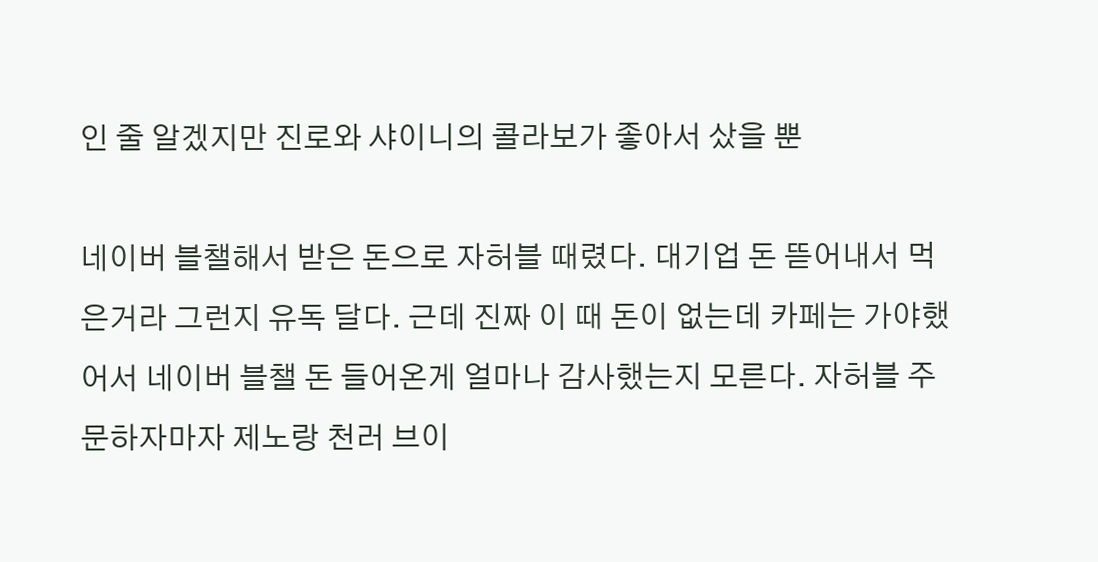인 줄 알겠지만 진로와 샤이니의 콜라보가 좋아서 샀을 뿐

네이버 블챌해서 받은 돈으로 자허블 때렸다. 대기업 돈 뜯어내서 먹은거라 그런지 유독 달다. 근데 진짜 이 때 돈이 없는데 카페는 가야했어서 네이버 블챌 돈 들어온게 얼마나 감사했는지 모른다. 자허블 주문하자마자 제노랑 천러 브이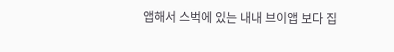앱해서 스벅에 있는 내내 브이앱 보다 집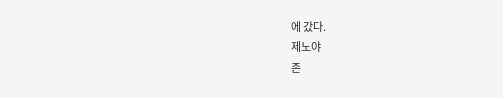에 갔다.
제노야
존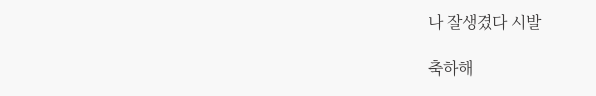나 잘생겼다 시발

축하해